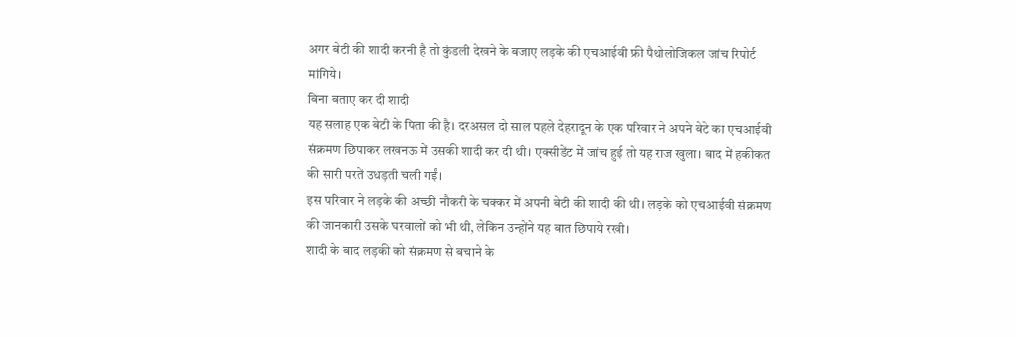अगर बेटी की शादी करनी है तो कुंडली देखने के बजाए लड़के की एचआईवी फ्री पैथोलोजिकल जांच रिपोर्ट मांगिये।
बिना बताए कर दी शादी
यह सलाह एक बेटी के पिता की है। दरअसल दो साल पहले देहरादून के एक परिवार ने अपने बेटे का एचआईवी संक्रमण छिपाकर लखनऊ में उसकी शादी कर दी थी। एक्सीडेंट में जांच हुई तो यह राज खुला। बाद में हकीकत की सारी परतें उधड़ती चली गईं।
इस परिवार ने लड़के की अच्छी नौकरी के चक्कर में अपनी बेटी की शादी की थी। लड़के को एचआईवी संक्रमण की जानकारी उसके घरवालों को भी थी, लेकिन उन्होंने यह बात छिपाये रखी।
शादी के बाद लड़की को संक्रमण से बचाने के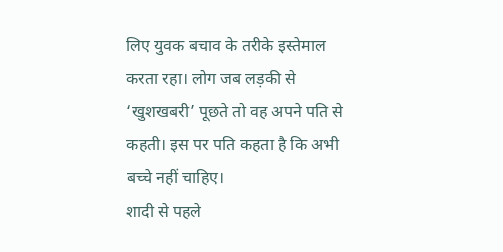लिए युवक बचाव के तरीके इस्तेमाल करता रहा। लोग जब लड़की से ‘खुशखबरी’ पूछते तो वह अपने पति से कहती। इस पर पति कहता है कि अभी बच्चे नहीं चाहिए।
शादी से पहले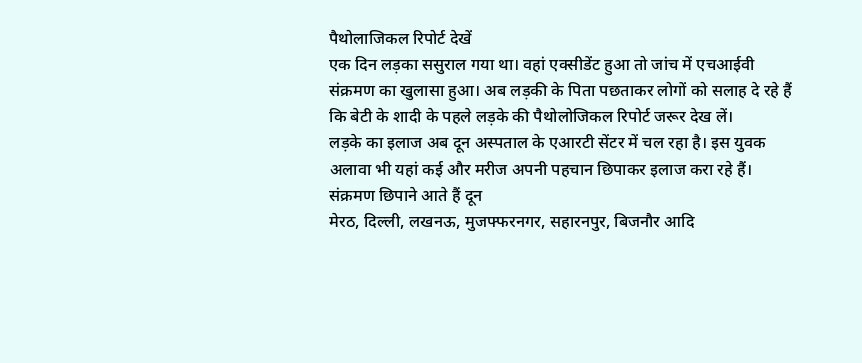पैथोलाजिकल रिपोर्ट देखें
एक दिन लड़का ससुराल गया था। वहां एक्सीडेंट हुआ तो जांच में एचआईवी संक्रमण का खुलासा हुआ। अब लड़की के पिता पछताकर लोगों को सलाह दे रहे हैं कि बेटी के शादी के पहले लड़के की पैथोलोजिकल रिपोर्ट जरूर देख लें।
लड़के का इलाज अब दून अस्पताल के एआरटी सेंटर में चल रहा है। इस युवक अलावा भी यहां कई और मरीज अपनी पहचान छिपाकर इलाज करा रहे हैं।
संक्रमण छिपाने आते हैं दून
मेरठ, दिल्ली, लखनऊ, मुजफ्फरनगर, सहारनपुर, बिजनौर आदि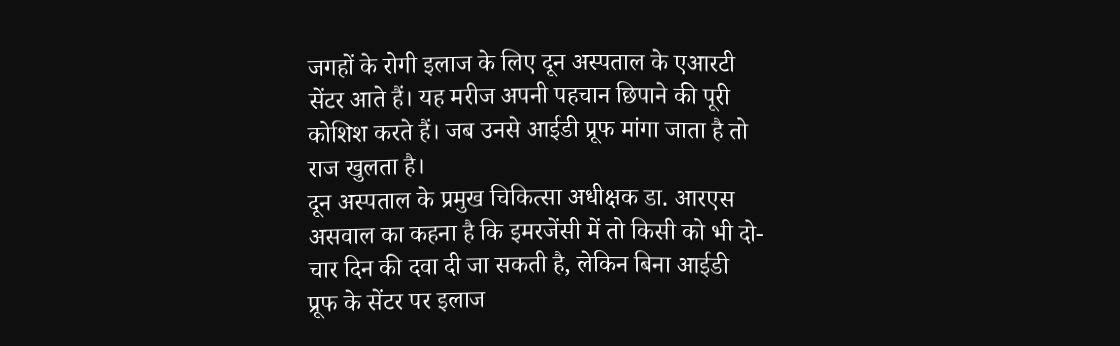जगहों के रोगी इलाज के लिए दून अस्पताल के एआरटी सेंटर आते हैं। यह मरीज अपनी पहचान छिपाने की पूरी कोशिश करते हैं। जब उनसे आईडी प्रूफ मांगा जाता है तो राज खुलता है।
दून अस्पताल के प्रमुख चिकित्सा अधीक्षक डा. आरएस असवाल का कहना है कि इमरजेंसी में तो किसी को भी दो-चार दिन की दवा दी जा सकती है, लेकिन बिना आईडी प्रूफ के सेंटर पर इलाज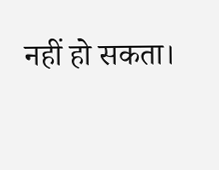नहीं हो सकता।